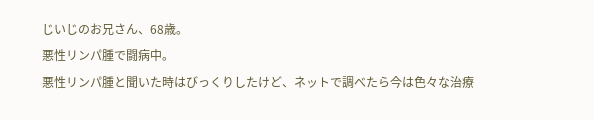じいじのお兄さん、68歳。
悪性リンパ腫で闘病中。
悪性リンパ腫と聞いた時はびっくりしたけど、ネットで調べたら今は色々な治療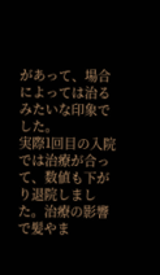があって、場合によっては治るみたいな印象でした。
実際1回目の入院では治療が合って、数値も下がり退院しました。治療の影響で髪やま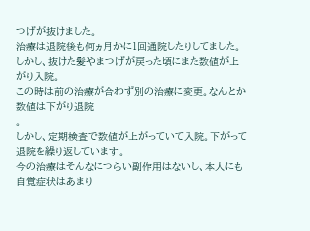つげが抜けました。
治療は退院後も何ヵ月かに1回通院したりしてました。
しかし、抜けた髪やまつげが戻った頃にまた数値が上がり入院。
この時は前の治療が合わず別の治療に変更。なんとか数値は下がり退院
。
しかし、定期検査で数値が上がっていて入院。下がって退院を繰り返しています。
今の治療はそんなにつらい副作用はないし、本人にも自覚症状はあまり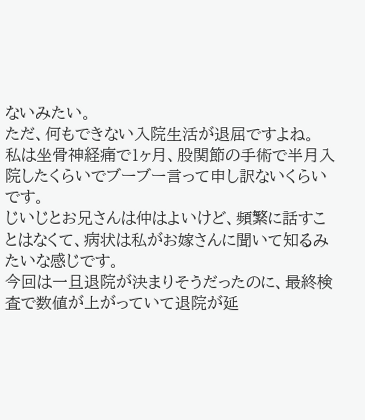ないみたい。
ただ、何もできない入院生活が退屈ですよね。
私は坐骨神経痛で1ヶ月、股関節の手術で半月入院したくらいでブーブー言って申し訳ないくらいです。
じいじとお兄さんは仲はよいけど、頻繁に話すことはなくて、病状は私がお嫁さんに聞いて知るみたいな感じです。
今回は一旦退院が決まりそうだったのに、最終検査で数値が上がっていて退院が延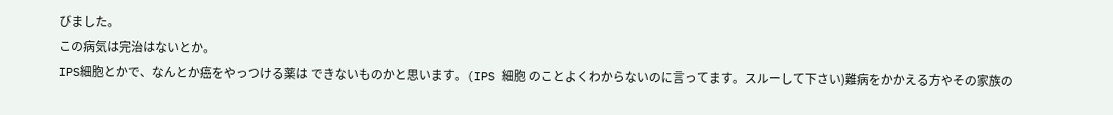びました。
この病気は完治はないとか。
IPS細胞とかで、なんとか癌をやっつける薬は できないものかと思います。(IPS 細胞 のことよくわからないのに言ってます。スルーして下さい)難病をかかえる方やその家族の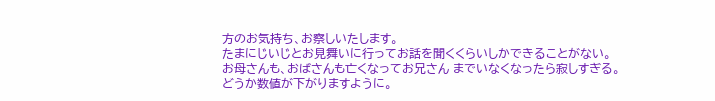方のお気持ち、お察しいたします。
たまにじいじとお見舞いに行ってお話を聞くくらいしかできることがない。
お母さんも、おばさんも亡くなってお兄さん までいなくなったら寂しすぎる。
どうか数値が下がりますように。